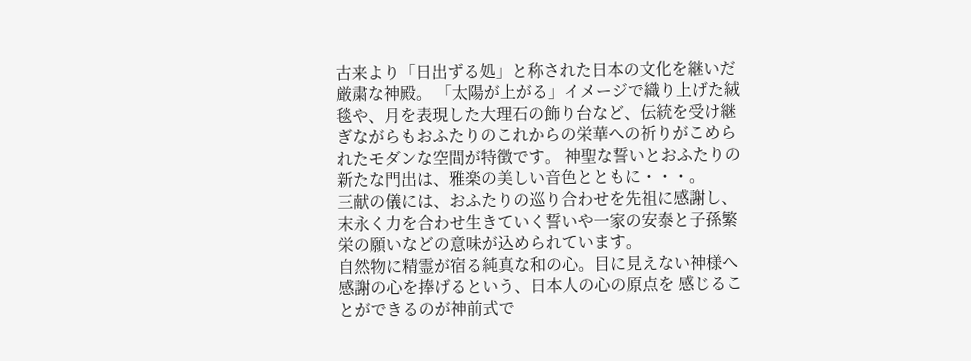古来より「日出ずる処」と称された日本の文化を継いだ厳粛な神殿。 「太陽が上がる」イメージで織り上げた絨毯や、月を表現した大理石の飾り台など、伝統を受け継ぎながらもおふたりのこれからの栄華への祈りがこめられたモダンな空間が特徴です。 神聖な誓いとおふたりの新たな門出は、雅楽の美しい音色とともに・・・。
三献の儀には、おふたりの巡り合わせを先祖に感謝し、末永く力を合わせ生きていく誓いや一家の安泰と子孫繁栄の願いなどの意味が込められています。
自然物に精霊が宿る純真な和の心。目に見えない神様へ感謝の心を捧げるという、日本人の心の原点を 感じることができるのが神前式で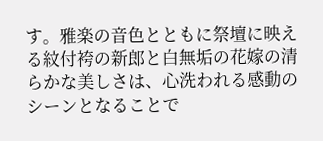す。雅楽の音色とともに祭壇に映える紋付袴の新郎と白無垢の花嫁の清らかな美しさは、心洗われる感動のシーンとなることで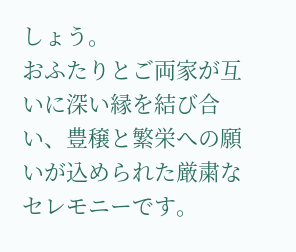しょう。
おふたりとご両家が互いに深い縁を結び合い、豊穣と繁栄への願いが込められた厳粛なセレモニーです。